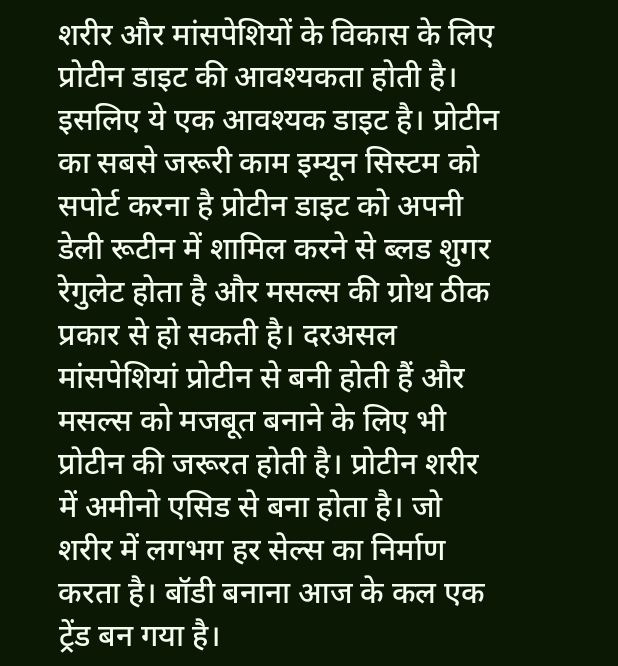शरीर और मांसपेशियों के विकास के लिए प्रोटीन डाइट की आवश्यकता होती है। इसलिए ये एक आवश्यक डाइट है। प्रोटीन का सबसे जरूरी काम इम्यून सिस्टम को सपोर्ट करना है प्रोटीन डाइट को अपनी डेली रूटीन में शामिल करने से ब्लड शुगर रेगुलेट होता है और मसल्स की ग्रोथ ठीक प्रकार से हो सकती है। दरअसल मांसपेशियां प्रोटीन से बनी होती हैं और मसल्स को मजबूत बनाने के लिए भी प्रोटीन की जरूरत होती है। प्रोटीन शरीर में अमीनो एसिड से बना होता है। जो शरीर में लगभग हर सेल्स का निर्माण करता है। बॉडी बनाना आज के कल एक ट्रेंड बन गया है।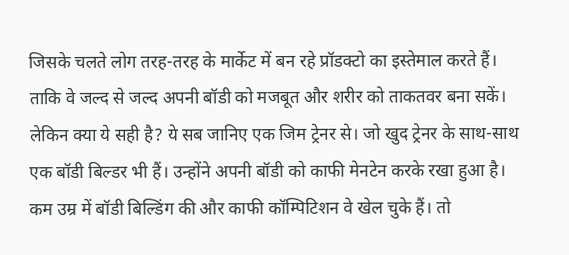जिसके चलते लोग तरह-तरह के मार्केट में बन रहे प्रॉडक्टो का इस्तेमाल करते हैं। ताकि वे जल्द से जल्द अपनी बॉडी को मजबूत और शरीर को ताकतवर बना सकें। लेकिन क्या ये सही है? ये सब जानिए एक जिम ट्रेनर से। जो खुद ट्रेनर के साथ-साथ एक बॉडी बिल्डर भी हैं। उन्होंने अपनी बॉडी को काफी मेनटेन करके रखा हुआ है। कम उम्र में बॉडी बिल्डिंग की और काफी कॉम्पिटिशन वे खेल चुके हैं। तो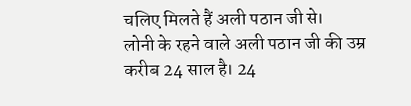चलिए मिलते हैं अली पठान जी से।
लोनी के रहने वाले अली पठान जी की उम्र करीब 24 साल है। 24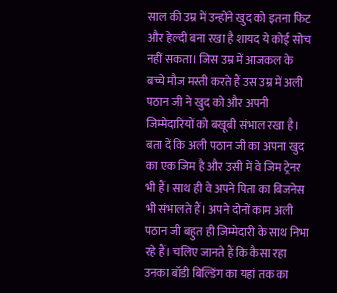साल की उम्र में उन्होंने खुद को इतना फिट और हेल्दी बना रखा है शायद ये कोई सोच नहीं सकता। जिस उम्र में आजकल के बच्चे मौज मस्ती करते हैं उस उम्र में अली पठान जी ने खुद को और अपनी जिम्मेदारियों को बखूबी संभाल रखा है। बता दें कि अली पठान जी का अपना खुद का एक जिम है और उसी में वे जिम ट्रेनर भी हैं। साथ ही वे अपने पिता का बिजनेस भी संभालते हैं। अपने दोनों काम अली पठान जी बहुत ही जिम्मेदारी के साथ निभा रहे हैं। चलिए जानते हैं कि कैसा रहा उनका बॉडी बिल्डिंग का यहां तक का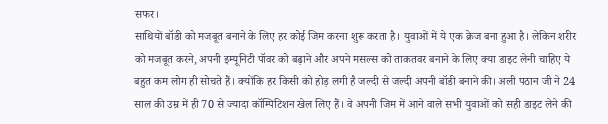सफर।
साथियों बॉडी को मजबूत बनाने के लिए हर कोई जिम करना शुरू करता है। युवाओं में ये एक क्रेज बना हुआ है। लेकिन शरीर को मजबूत करने, अपनी इम्यूनिटी पॉवर को बढ़ाने और अपने मसल्स को ताकतवर बनाने के लिए क्या डाइट लेनी चाहिए ये बहुत कम लोग ही सोचते हैं। क्योंकि हर किसी को होड़ लगी है जल्दी से जल्दी अपनी बॉडी बनाने की। अली पठान जी ने 24 साल की उम्र में ही 70 से ज्यादा कॉम्पिटिशन खेल लिए हैं। वे अपनी जिम में आने वाले सभी युवाओं को सही डाइट लेने की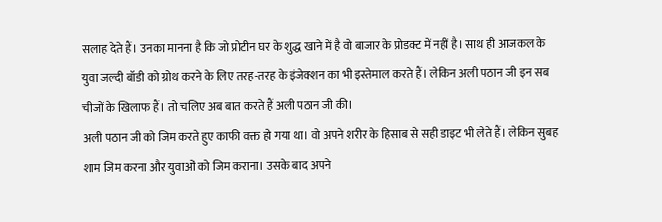सलाह देते हैं। उनका मानना है कि जो प्रोटीन घर के शुद्ध खाने में है वो बाजार के प्रोडक्ट में नहीं है। साथ ही आजकल के युवा जल्दी बॉडी को ग्रोथ करने के लिए तरह-तरह के इंजेक्शन का भी इस्तेमाल करते हैं। लेकिन अली पठान जी इन सब चीजों के खिलाफ हैं। तो चलिए अब बात करते हैं अली पठान जी की।
अली पठान जी को जिम करते हुए काफी वक्त हो गया था। वो अपने शरीर के हिसाब से सही डाइट भी लेते हैं। लेकिन सुबह शाम जिम करना और युवाओं को जिम कराना। उसके बाद अपने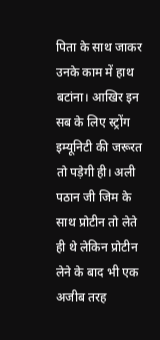पिता के साथ जाकर उनके काम में हाथ बटांना। आखिर इन सब के लिए स्ट्रोंग इम्यूनिटी की जरूरत तो पड़ेगी ही। अली पठान जी जिम के साथ प्रोटीन तो लेते ही थे लेकिन प्रोटीन लेने के बाद भी एक अजीब तरह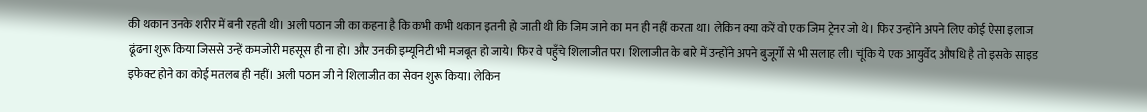की थकान उनके शरीर में बनी रहती थी। अली पठान जी का कहना है कि कभी कभी थकान इतनी हो जाती थी कि जिम जाने का मन ही नहीं करता था। लेकिन क्या करें वो एक जिम ट्रेनर जो थे। फिर उन्होंने अपने लिए कोई ऐसा इलाज ढूंढना शुरू किया जिससे उन्हें कमजोरी महसूस ही ना हो। और उनकी इम्यूनिटी भी मजबूत हो जाये। फिर वे पहुँचे शिलाजीत पर। शिलाजीत के बारे में उन्होंने अपने बुजूर्गों से भी सलाह ली। चूंकि ये एक आयुर्वेद औषधि है तो इसके साइड इफेक्ट होने का कोई मतलब ही नहीं। अली पठान जी ने शिलाजीत का सेवन शुरू किया। लेकिन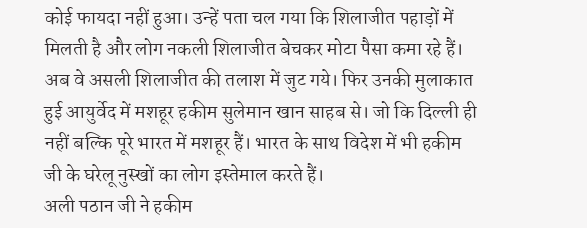कोई फायदा नहीं हुआ। उन्हें पता चल गया कि शिलाजीत पहाड़ों में मिलती है और लोग नकली शिलाजीत बेचकर मोटा पैसा कमा रहे हैं। अब वे असली शिलाजीत की तलाश में जुट गये। फिर उनकी मुलाकात हुई आयुर्वेद में मशहूर हकीम सुलेमान खान साहब से। जो कि दिल्ली ही नहीं बल्कि पूरे भारत में मशहूर हैं। भारत के साथ विदेश में भी हकीम जी के घरेलू नुस्खों का लोग इस्तेमाल करते हैं।
अली पठान जी ने हकीम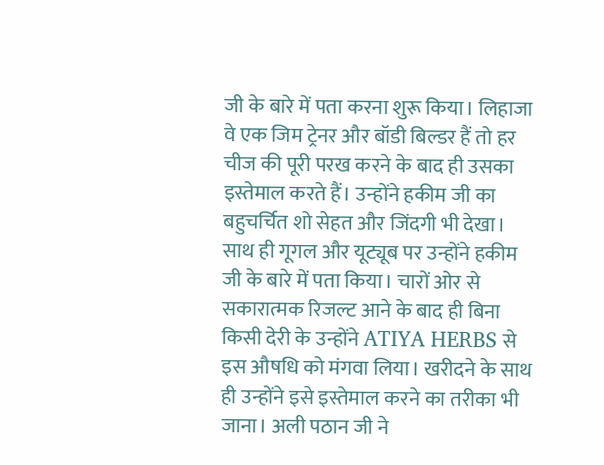जी के बारे में पता करना शुरू किया। लिहाजा वे एक जिम ट्रेनर और बॉडी बिल्डर हैं तो हर चीज की पूरी परख करने के बाद ही उसका इस्तेमाल करते हैं। उन्होंने हकीम जी का बहुचर्चित शो सेहत और जिंदगी भी देखा। साथ ही गूगल और यूट्यूब पर उन्होंने हकीम जी के बारे में पता किया। चारों ओर से सकारात्मक रिजल्ट आने के बाद ही बिना किसी देरी के उन्होंने ATIYA HERBS से इस औषधि को मंगवा लिया। खरीदने के साथ ही उन्होंने इसे इस्तेमाल करने का तरीका भी जाना। अली पठान जी ने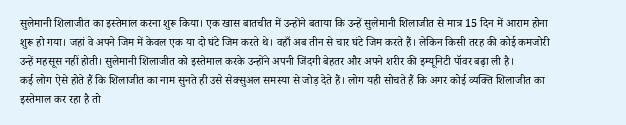सुलेमानी शिलाजीत का इस्तेमाल करना शुरू किया। एक खास बातचीत में उन्होंने बताया कि उन्हें सुलेमानी शिलाजीत से मात्र 15 दिन में आराम होना शुरू हो गया। जहां वे अपने जिम में केवल एक या दो घंटे जिम करते थे। वहाँ अब तीन से चार घंटे जिम करते हैं। लेकिन किसी तरह की कोई कमजोरी उन्हें महसूस नहीं होती। सुलेमानी शिलाजीत को इस्तेमाल करके उन्होंने अपनी जिंदगी बेहतर और अपने शरीर की इम्यूनिटी पॉवर बढ़ा ली है।
कई लोग ऐसे होते हैं कि शिलाजीत का नाम सुनते ही उसे सेक्सुअल समस्या से जोड़ देते हैं। लोग यही सोचते हैं कि अगर कोई व्यक्ति शिलाजीत का इस्तेमाल कर रहा है तो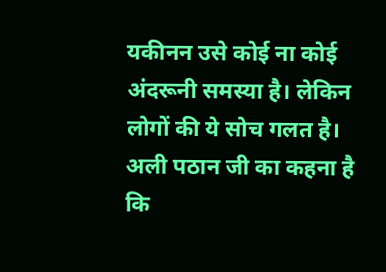यकीनन उसे कोई ना कोई अंदरूनी समस्या है। लेकिन लोगों की ये सोच गलत है। अली पठान जी का कहना है कि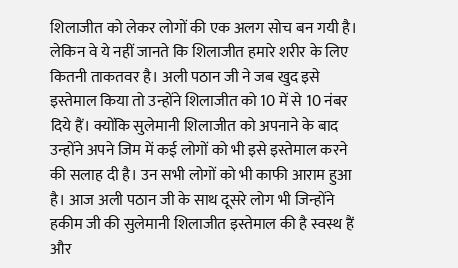शिलाजीत को लेकर लोगों की एक अलग सोच बन गयी है। लेकिन वे ये नहीं जानते कि शिलाजीत हमारे शरीर के लिए कितनी ताकतवर है। अली पठान जी ने जब खुद इसे इस्तेमाल किया तो उन्होंने शिलाजीत को 10 में से 10 नंबर दिये हैं। क्योंकि सुलेमानी शिलाजीत को अपनाने के बाद उन्होंने अपने जिम में कई लोगों को भी इसे इस्तेमाल करने की सलाह दी है। उन सभी लोगों को भी काफी आराम हुआ है। आज अली पठान जी के साथ दूसरे लोग भी जिन्होंने हकीम जी की सुलेमानी शिलाजीत इस्तेमाल की है स्वस्थ हैं और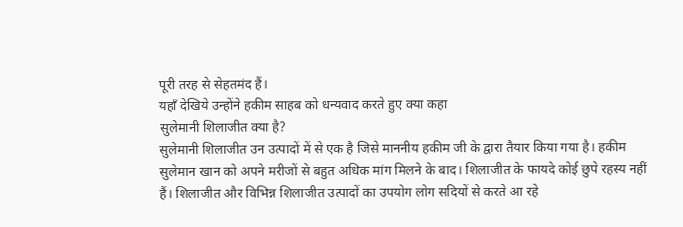पूरी तरह से सेहतमंद हैं।
यहाँ देखिये उन्होंने हकीम साहब को धन्यवाद करते हुए क्या कहा
सुलेमानी शिलाजीत क्या है?
सुलेमानी शिलाजीत उन उत्पादों में से एक है जिसे माननीय हकीम जी के द्वारा तैयार किया गया है। हकीम सुलेमान खान को अपने मरीजों से बहुत अधिक मांग मिलने के बाद। शिलाजीत के फायदे कोई छुपे रहस्य नहीं हैं। शिलाजीत और विभिन्न शिलाजीत उत्पादों का उपयोग लोग सदियों से करते आ रहे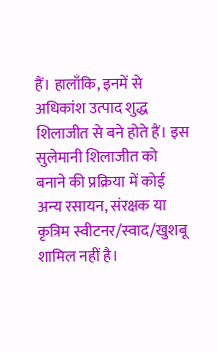हैं। हालाँकि, इनमें से अधिकांश उत्पाद शुद्ध शिलाजीत से बने होते हैं। इस सुलेमानी शिलाजीत को बनाने की प्रक्रिया में कोई अन्य रसायन, संरक्षक या कृत्रिम स्वीटनर/स्वाद/खुशबू शामिल नहीं है।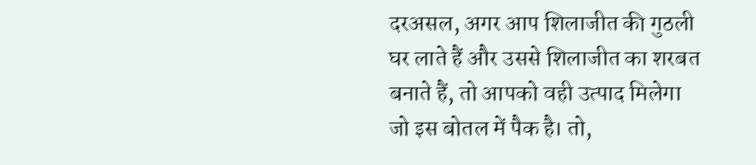दरअसल, अगर आप शिलाजीत की गुठली घर लाते हैं और उससे शिलाजीत का शरबत बनाते हैं, तो आपको वही उत्पाद मिलेगा जो इस बोतल में पैक है। तो,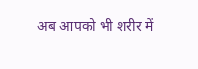अब आपको भी शरीर में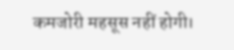कमजोरी महसूस नहीं होगी।